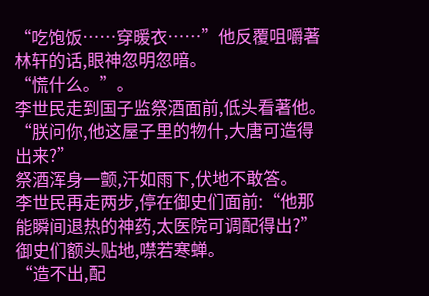“吃饱饭……穿暖衣……”他反覆咀嚼著林轩的话,眼神忽明忽暗。
“慌什么。”。
李世民走到国子监祭酒面前,低头看著他。
“朕问你,他这屋子里的物什,大唐可造得出来?”
祭酒浑身一颤,汗如雨下,伏地不敢答。
李世民再走两步,停在御史们面前:“他那能瞬间退热的神药,太医院可调配得出?”
御史们额头贴地,噤若寒蝉。
“造不出,配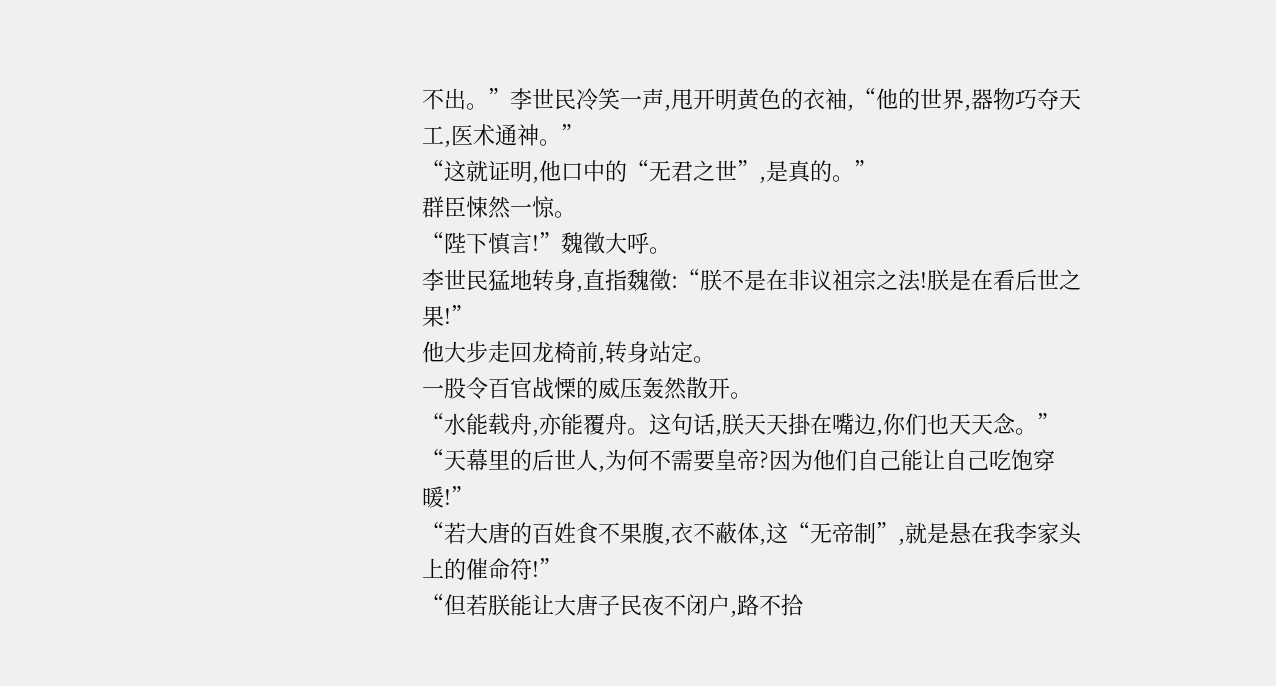不出。”李世民冷笑一声,甩开明黄色的衣袖,“他的世界,器物巧夺天工,医术通神。”
“这就证明,他口中的“无君之世”,是真的。”
群臣悚然一惊。
“陛下慎言!”魏徵大呼。
李世民猛地转身,直指魏徵:“朕不是在非议祖宗之法!朕是在看后世之果!”
他大步走回龙椅前,转身站定。
一股令百官战慄的威压轰然散开。
“水能载舟,亦能覆舟。这句话,朕天天掛在嘴边,你们也天天念。”
“天幕里的后世人,为何不需要皇帝?因为他们自己能让自己吃饱穿暖!”
“若大唐的百姓食不果腹,衣不蔽体,这“无帝制”,就是悬在我李家头上的催命符!”
“但若朕能让大唐子民夜不闭户,路不拾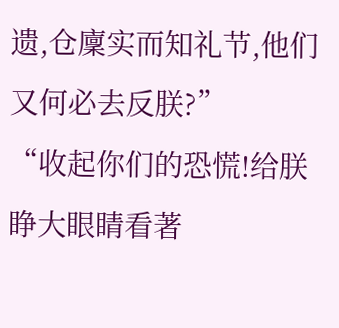遗,仓廩实而知礼节,他们又何必去反朕?”
“收起你们的恐慌!给朕睁大眼睛看著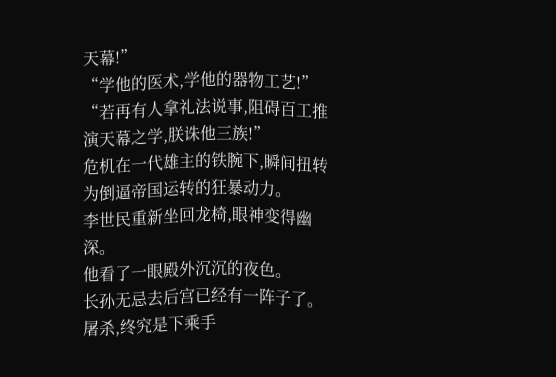天幕!”
“学他的医术,学他的器物工艺!”
“若再有人拿礼法说事,阻碍百工推演天幕之学,朕诛他三族!”
危机在一代雄主的铁腕下,瞬间扭转为倒逼帝国运转的狂暴动力。
李世民重新坐回龙椅,眼神变得幽深。
他看了一眼殿外沉沉的夜色。
长孙无忌去后宫已经有一阵子了。
屠杀,终究是下乘手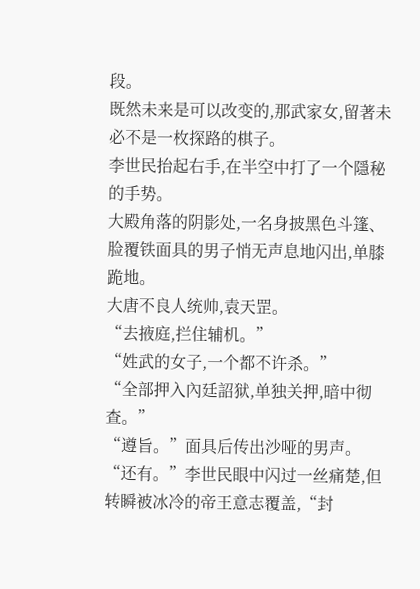段。
既然未来是可以改变的,那武家女,留著未必不是一枚探路的棋子。
李世民抬起右手,在半空中打了一个隱秘的手势。
大殿角落的阴影处,一名身披黑色斗篷、脸覆铁面具的男子悄无声息地闪出,单膝跪地。
大唐不良人统帅,袁天罡。
“去掖庭,拦住辅机。”
“姓武的女子,一个都不许杀。”
“全部押入內廷詔狱,单独关押,暗中彻查。”
“遵旨。”面具后传出沙哑的男声。
“还有。”李世民眼中闪过一丝痛楚,但转瞬被冰冷的帝王意志覆盖,“封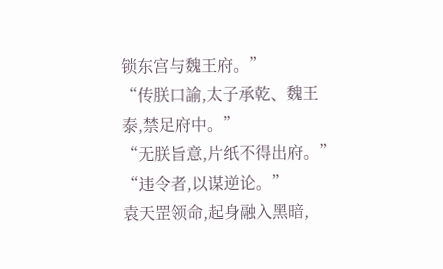锁东宫与魏王府。”
“传朕口諭,太子承乾、魏王泰,禁足府中。”
“无朕旨意,片纸不得出府。”
“违令者,以谋逆论。”
袁天罡领命,起身融入黑暗,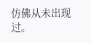仿佛从未出现过。